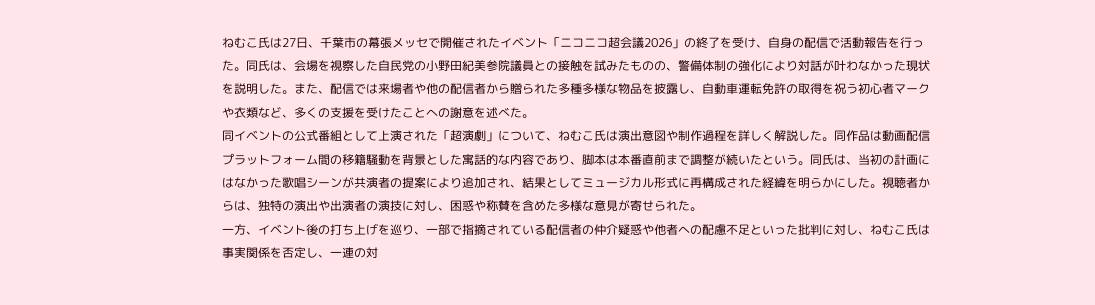ねむこ氏は27日、千葉市の幕張メッセで開催されたイベント「ニコニコ超会議2026」の終了を受け、自身の配信で活動報告を行った。同氏は、会場を視察した自民党の小野田紀美参院議員との接触を試みたものの、警備体制の強化により対話が叶わなかった現状を説明した。また、配信では来場者や他の配信者から贈られた多種多様な物品を披露し、自動車運転免許の取得を祝う初心者マークや衣類など、多くの支援を受けたことへの謝意を述べた。
同イベントの公式番組として上演された「超演劇」について、ねむこ氏は演出意図や制作過程を詳しく解説した。同作品は動画配信プラットフォーム間の移籍騒動を背景とした寓話的な内容であり、脚本は本番直前まで調整が続いたという。同氏は、当初の計画にはなかった歌唱シーンが共演者の提案により追加され、結果としてミュージカル形式に再構成された経緯を明らかにした。視聴者からは、独特の演出や出演者の演技に対し、困惑や称賛を含めた多様な意見が寄せられた。
一方、イベント後の打ち上げを巡り、一部で指摘されている配信者の仲介疑惑や他者への配慮不足といった批判に対し、ねむこ氏は事実関係を否定し、一連の対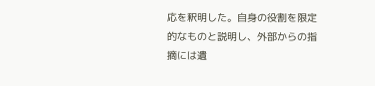応を釈明した。自身の役割を限定的なものと説明し、外部からの指摘には遺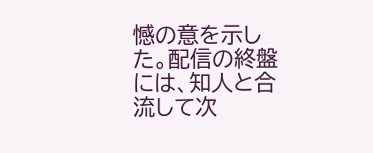憾の意を示した。配信の終盤には、知人と合流して次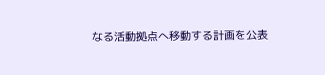なる活動拠点へ移動する計画を公表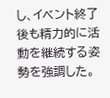し、イベント終了後も精力的に活動を継続する姿勢を強調した。